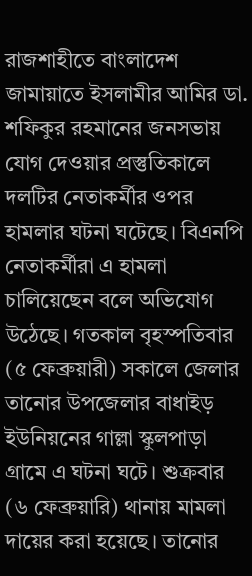রাজশাহীতে বাংলাদেশ জামায়াতে ইসলামীর আমির ডা. শফিকুর রহমানের জনসভায় যোগ দেওয়ার প্রস্তুতিকালে দলটির নেতাকর্মীর ওপর হামলার ঘটনা ঘটেছে। বিএনপি নেতাকর্মীরা এ হামলা চালিয়েছেন বলে অভিযোগ উঠেছে। গতকাল বৃহস্পতিবার (৫ ফেব্রুয়ারী) সকালে জেলার তানোর উপজেলার বাধাইড় ইউনিয়নের গাল্লা স্কুলপাড়া গ্রামে এ ঘটনা ঘটে। শুক্রবার (৬ ফেব্রুয়ারি) থানায় মামলা দায়ের করা হয়েছে। তানোর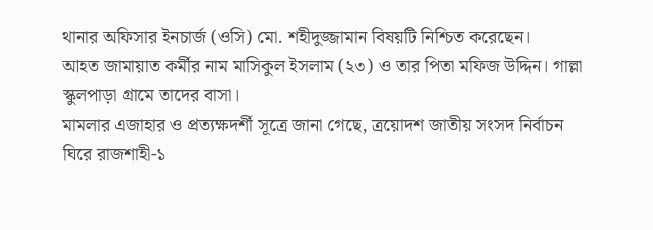থানার অফিসার ইনচার্জ (ওসি) মো. শহীদুজ্জামান বিষয়টি নিশ্চিত করেছেন।
আহত জামায়াত কর্মীর নাম মাসিকুল ইসলাম (২৩) ও তার পিতা মফিজ উদ্দিন। গাল্লা স্কুলপাড়া গ্রামে তাদের বাসা।
মামলার এজাহার ও প্রত্যক্ষদর্শী সূত্রে জানা গেছে, ত্রয়োদশ জাতীয় সংসদ নির্বাচন ঘিরে রাজশাহী-১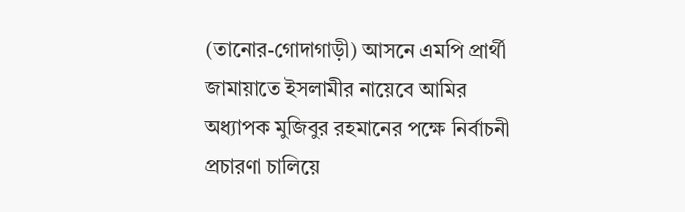(তানোর-গোদাগাড়ী) আসনে এমপি প্রার্থী জামায়াতে ইসলামীর নায়েবে আমির অধ্যাপক মুজিবুর রহমানের পক্ষে নির্বাচনী প্রচারণা চালিয়ে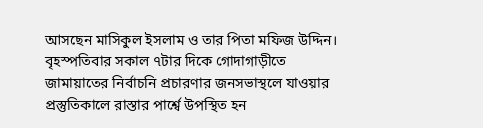আসছেন মাসিকুল ইসলাম ও তার পিতা মফিজ উদ্দিন। বৃহস্পতিবার সকাল ৭টার দিকে গোদাগাড়ীতে জামায়াতের নির্বাচনি প্রচারণার জনসভাস্থলে যাওয়ার প্রস্তুতিকালে রাস্তার পার্শ্বে উপস্থিত হন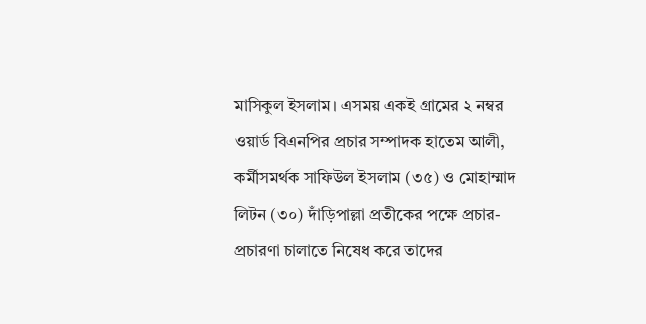মাসিকুল ইসলাম। এসময় একই গ্রামের ২ নম্বর ওয়ার্ড বিএনপির প্রচার সম্পাদক হাতেম আলী, কর্মীসমর্থক সাফিউল ইসলাম (৩৫) ও মোহাম্মাদ লিটন (৩০) দাঁড়িপাল্লা প্রতীকের পক্ষে প্রচার-প্রচারণা চালাতে নিষেধ করে তাদের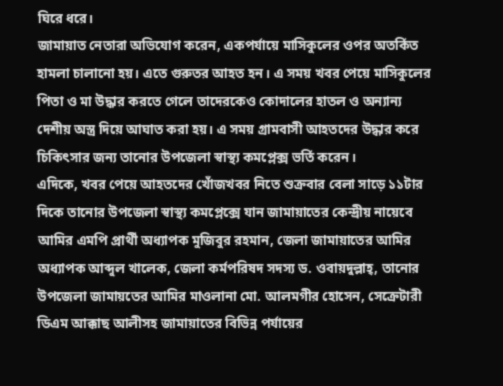ঘিরে ধরে।
জামায়াত নেতারা অভিযোগ করেন, একপর্যায়ে মাসিকুলের ওপর অতর্কিত হামলা চালানো হয়। এতে গুরুতর আহত হন। এ সময় খবর পেয়ে মাসিকুলের পিতা ও মা উদ্ধার করতে গেলে তাদেরকেও কোদালের হাতল ও অন্যান্য দেশীয় অস্ত্র দিয়ে আঘাত করা হয়। এ সময় গ্রামবাসী আহতদের উদ্ধার করে চিকিৎসার জন্য তানোর উপজেলা স্বাস্থ্য কমপ্লেক্স ভর্তি করেন।
এদিকে, খবর পেয়ে আহতদের খোঁজখবর নিতে শুক্রবার বেলা সাড়ে ১১টার দিকে তানোর উপজেলা স্বাস্থ্য কমপ্লেক্সে যান জামায়াতের কেন্দ্রীয় নায়েবে আমির এমপি প্রার্থী অধ্যাপক মুজিবুর রহমান, জেলা জামায়াতের আমির অধ্যাপক আব্দুল খালেক, জেলা কর্মপরিষদ সদস্য ড. ওবায়দুল্লাহ্, তানোর উপজেলা জামায়তের আমির মাওলানা মো. আলমগীর হোসেন, সেক্রেটারী ডিএম আক্কাছ আলীসহ জামায়াতের বিভিন্ন পর্যায়ের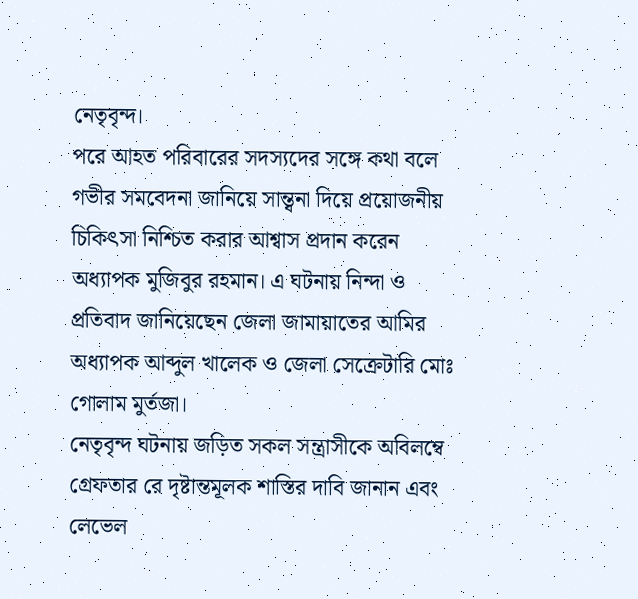নেতৃবৃন্দ।
পরে আহত পরিবারের সদস্যদের সঙ্গে কথা বলে গভীর সমবেদনা জানিয়ে সান্ত্বনা দিয়ে প্রয়োজনীয় চিকিৎসা নিশ্চিত করার আশ্বাস প্রদান করেন অধ্যাপক মুজিবুর রহমান। এ ঘটনায় নিন্দা ও প্রতিবাদ জানিয়েছেন জেলা জামায়াতের আমির অধ্যাপক আব্দুল খালেক ও জেলা সেক্রেটারি মোঃ গোলাম মুর্তজা।
নেতৃবৃন্দ ঘটনায় জড়িত সকল সন্ত্রাসীকে অবিলম্বে গ্রেফতার রে দৃষ্টান্তমূলক শাস্তির দাবি জানান এবং লেভেল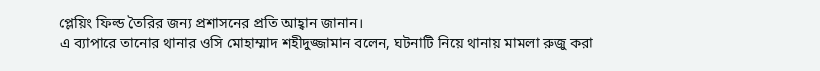প্লেয়িং ফিল্ড তৈরির জন্য প্রশাসনের প্রতি আহ্বান জানান।
এ ব্যাপারে তানোর থানার ওসি মোহাম্মাদ শহীদুজ্জামান বলেন, ঘটনাটি নিয়ে থানায় মামলা রুজু করা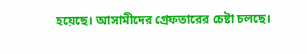হয়েছে। আসামীদের গ্রেফতারের চেষ্টা চলছে।